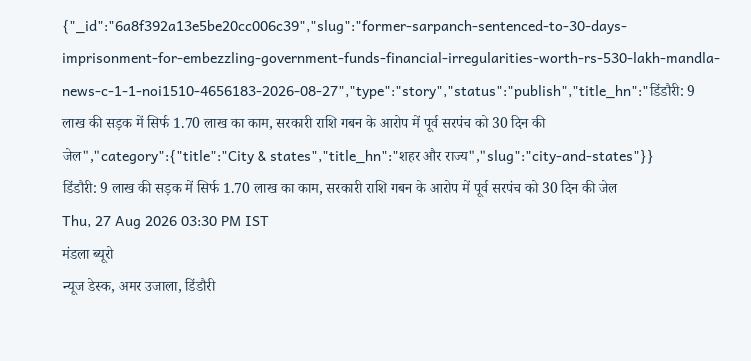{"_id":"6a8f392a13e5be20cc006c39","slug":"former-sarpanch-sentenced-to-30-days-imprisonment-for-embezzling-government-funds-financial-irregularities-worth-rs-530-lakh-mandla-news-c-1-1-noi1510-4656183-2026-08-27","type":"story","status":"publish","title_hn":"डिंडौरी: 9 लाख की सड़क में सिर्फ 1.70 लाख का काम, सरकारी राशि गबन के आरोप में पूर्व सरपंच को 30 दिन की जेल","category":{"title":"City & states","title_hn":"शहर और राज्य","slug":"city-and-states"}}
डिंडौरी: 9 लाख की सड़क में सिर्फ 1.70 लाख का काम, सरकारी राशि गबन के आरोप में पूर्व सरपंच को 30 दिन की जेल
Thu, 27 Aug 2026 03:30 PM IST
मंडला ब्यूरो
न्यूज डेस्क, अमर उजाला, डिंडौरी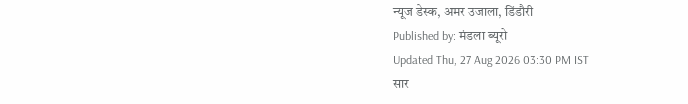न्यूज डेस्क, अमर उजाला, डिंडौरी
Published by: मंडला ब्यूरो
Updated Thu, 27 Aug 2026 03:30 PM IST
सार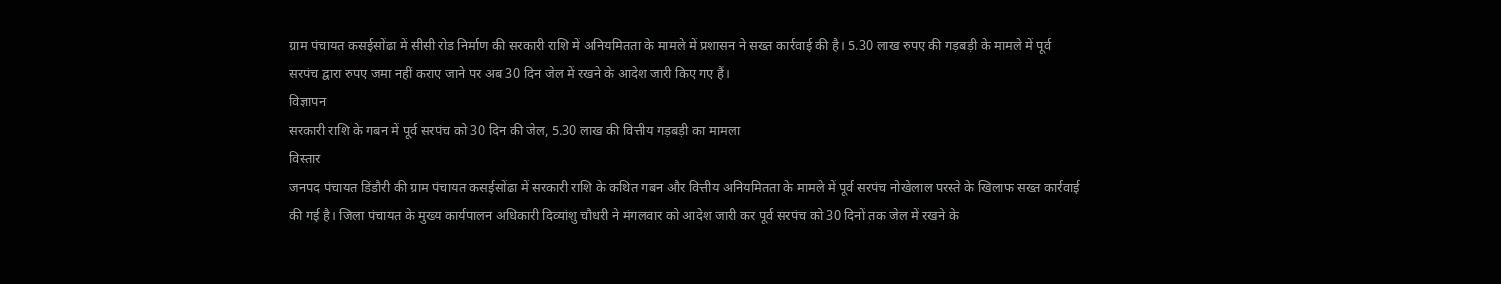ग्राम पंचायत कसईसोंढा में सीसी रोड निर्माण की सरकारी राशि में अनियमितता के मामले में प्रशासन ने सख्त कार्रवाई की है। 5.30 लाख रुपए की गड़बड़ी के मामले में पूर्व सरपंच द्वारा रुपए जमा नहीं कराए जाने पर अब 30 दिन जेल में रखने के आदेश जारी किए गए हैं।
विज्ञापन
सरकारी राशि के गबन में पूर्व सरपंच को 30 दिन की जेल, 5.30 लाख की वित्तीय गड़बड़ी का मामला
विस्तार
जनपद पंचायत डिंडौरी की ग्राम पंचायत कसईसोंढा में सरकारी राशि के कथित गबन और वित्तीय अनियमितता के मामले में पूर्व सरपंच नोखेलाल परस्ते के खिलाफ सख्त कार्रवाई की गई है। जिला पंचायत के मुख्य कार्यपालन अधिकारी दिव्यांशु चौधरी ने मंगलवार को आदेश जारी कर पूर्व सरपंच को 30 दिनों तक जेल में रखने के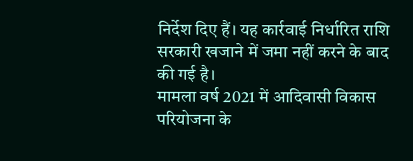निर्देश दिए हैं। यह कार्रवाई निर्धारित राशि सरकारी खजाने में जमा नहीं करने के बाद की गई है।
मामला वर्ष 2021 में आदिवासी विकास परियोजना के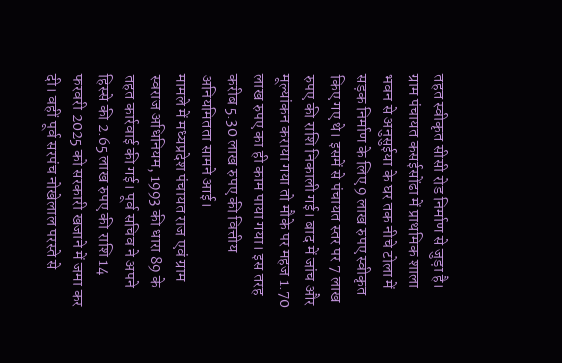तहत स्वीकृत सीसी रोड निर्माण से जुड़ा है। ग्राम पंचायत कसईसोंढा में प्राथमिक शाला भवन से अनुसुईया के घर तक नीचे टोला में सड़क निर्माण के लिए 9 लाख रुपए स्वीकृत किए गए थे। इसमें से पंचायत स्तर पर 7 लाख रुपए की राशि निकाली गई। बाद में जांच और मूल्यांकन कराया गया तो मौके पर महज 1.70 लाख रुपए का ही काम पाया गया। इस तरह करीब 5.30 लाख रुपए की वित्तीय अनियमितता सामने आई।
मामले में मध्यप्रदेश पंचायत राज एवं ग्राम स्वराज अधिनियम, 1993 की धारा 89 के तहत कार्रवाई की गई। पूर्व सचिव ने अपने हिस्से की 2.65 लाख रुपए की राशि 14 फरवरी 2025 को सरकारी खजाने में जमा कर दी। वहीं पूर्व सरपंच नोखेलाल परस्ते से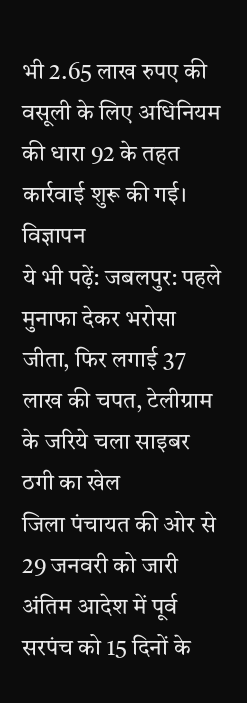भी 2.65 लाख रुपए की वसूली के लिए अधिनियम की धारा 92 के तहत कार्रवाई शुरू की गई।
विज्ञापन
ये भी पढ़ें: जबलपुर: पहले मुनाफा देकर भरोसा जीता, फिर लगाई 37 लाख की चपत, टेलीग्राम के जरिये चला साइबर ठगी का खेल
जिला पंचायत की ओर से 29 जनवरी को जारी अंतिम आदेश में पूर्व सरपंच को 15 दिनों के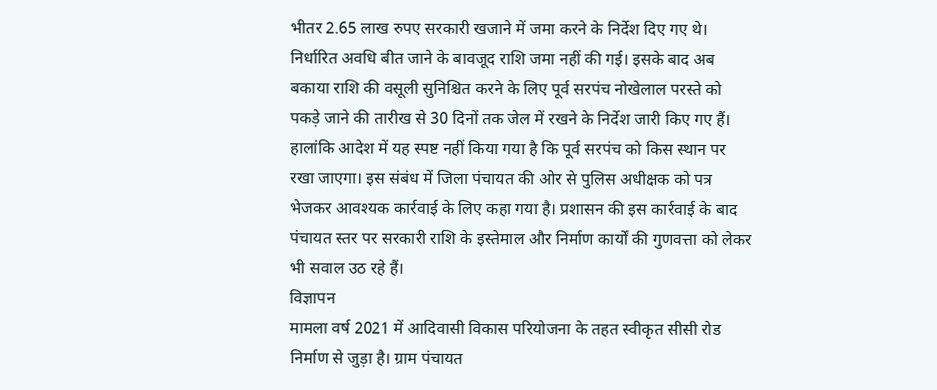भीतर 2.65 लाख रुपए सरकारी खजाने में जमा करने के निर्देश दिए गए थे। निर्धारित अवधि बीत जाने के बावजूद राशि जमा नहीं की गई। इसके बाद अब बकाया राशि की वसूली सुनिश्चित करने के लिए पूर्व सरपंच नोखेलाल परस्ते को पकड़े जाने की तारीख से 30 दिनों तक जेल में रखने के निर्देश जारी किए गए हैं।
हालांकि आदेश में यह स्पष्ट नहीं किया गया है कि पूर्व सरपंच को किस स्थान पर रखा जाएगा। इस संबंध में जिला पंचायत की ओर से पुलिस अधीक्षक को पत्र भेजकर आवश्यक कार्रवाई के लिए कहा गया है। प्रशासन की इस कार्रवाई के बाद पंचायत स्तर पर सरकारी राशि के इस्तेमाल और निर्माण कार्यों की गुणवत्ता को लेकर भी सवाल उठ रहे हैं।
विज्ञापन
मामला वर्ष 2021 में आदिवासी विकास परियोजना के तहत स्वीकृत सीसी रोड निर्माण से जुड़ा है। ग्राम पंचायत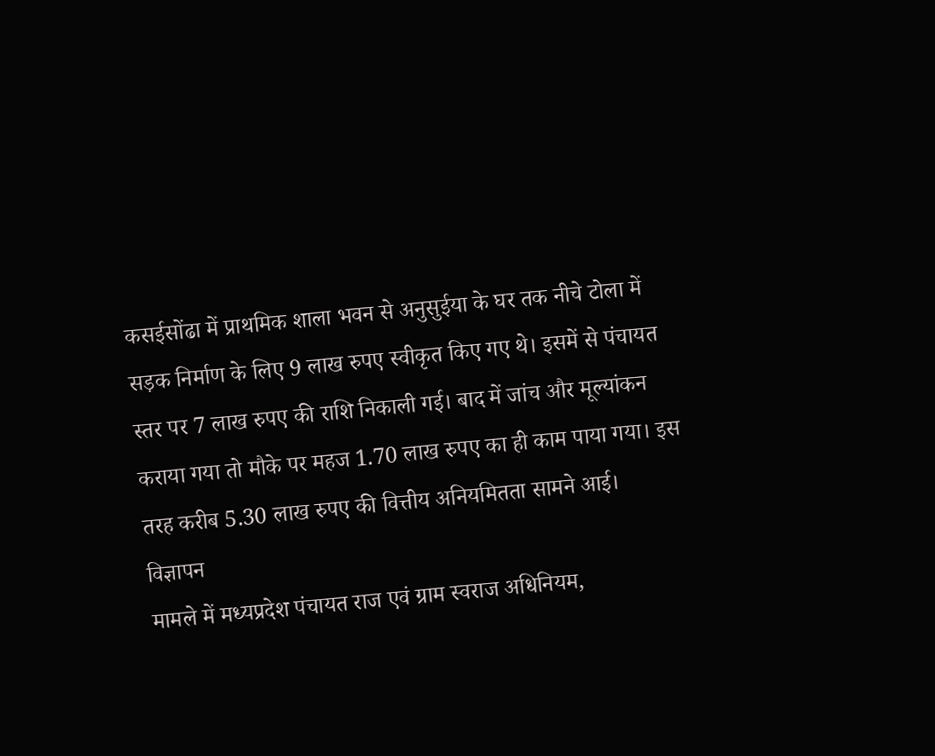कसईसोंढा में प्राथमिक शाला भवन से अनुसुईया के घर तक नीचे टोला में सड़क निर्माण के लिए 9 लाख रुपए स्वीकृत किए गए थे। इसमें से पंचायत स्तर पर 7 लाख रुपए की राशि निकाली गई। बाद में जांच और मूल्यांकन कराया गया तो मौके पर महज 1.70 लाख रुपए का ही काम पाया गया। इस तरह करीब 5.30 लाख रुपए की वित्तीय अनियमितता सामने आई।
विज्ञापन
मामले में मध्यप्रदेश पंचायत राज एवं ग्राम स्वराज अधिनियम,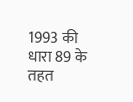1993 की धारा 89 के तहत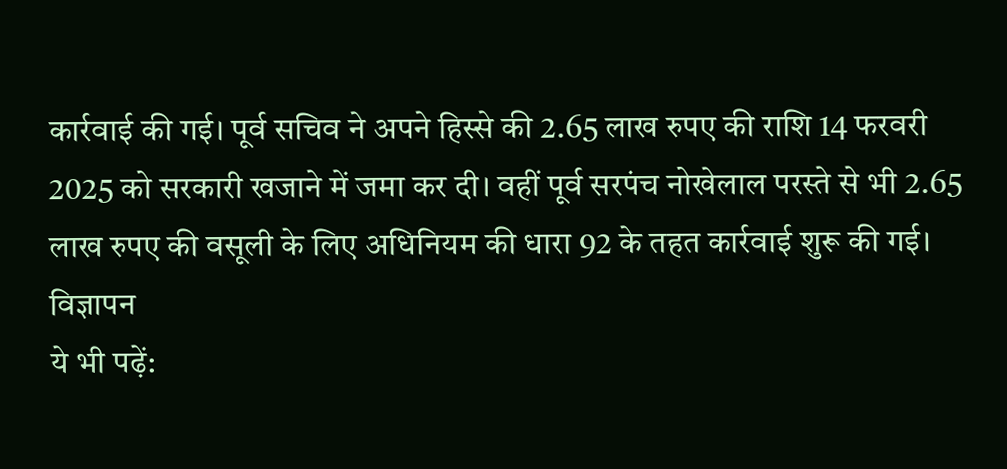कार्रवाई की गई। पूर्व सचिव ने अपने हिस्से की 2.65 लाख रुपए की राशि 14 फरवरी 2025 को सरकारी खजाने में जमा कर दी। वहीं पूर्व सरपंच नोखेलाल परस्ते से भी 2.65 लाख रुपए की वसूली के लिए अधिनियम की धारा 92 के तहत कार्रवाई शुरू की गई।
विज्ञापन
ये भी पढ़ें: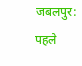जबलपुर: पहले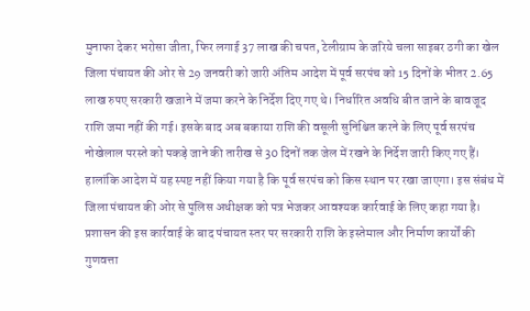मुनाफा देकर भरोसा जीता, फिर लगाई 37 लाख की चपत, टेलीग्राम के जरिये चला साइबर ठगी का खेल
जिला पंचायत की ओर से 29 जनवरी को जारी अंतिम आदेश में पूर्व सरपंच को 15 दिनों के भीतर 2.65 लाख रुपए सरकारी खजाने में जमा करने के निर्देश दिए गए थे। निर्धारित अवधि बीत जाने के बावजूद राशि जमा नहीं की गई। इसके बाद अब बकाया राशि की वसूली सुनिश्चित करने के लिए पूर्व सरपंच नोखेलाल परस्ते को पकड़े जाने की तारीख से 30 दिनों तक जेल में रखने के निर्देश जारी किए गए हैं।
हालांकि आदेश में यह स्पष्ट नहीं किया गया है कि पूर्व सरपंच को किस स्थान पर रखा जाएगा। इस संबंध में जिला पंचायत की ओर से पुलिस अधीक्षक को पत्र भेजकर आवश्यक कार्रवाई के लिए कहा गया है। प्रशासन की इस कार्रवाई के बाद पंचायत स्तर पर सरकारी राशि के इस्तेमाल और निर्माण कार्यों की गुणवत्ता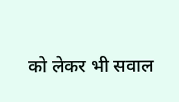को लेकर भी सवाल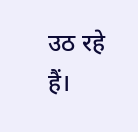उठ रहे हैं।